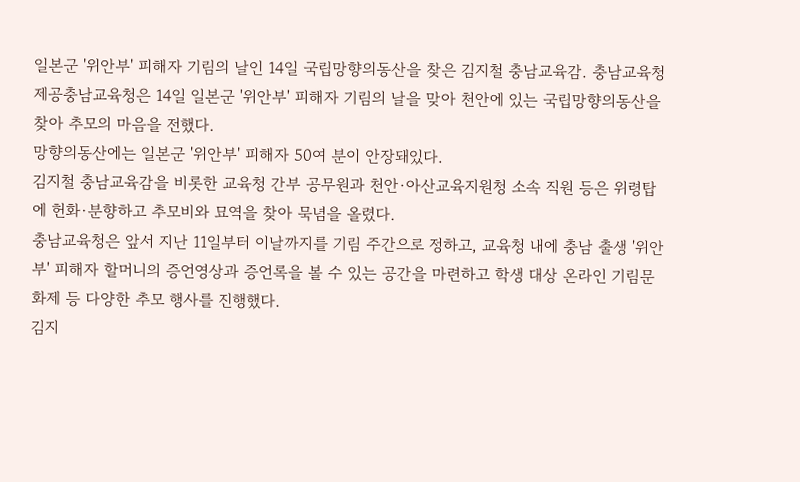일본군 '위안부' 피해자 기림의 날인 14일 국립망향의동산을 찾은 김지철 충남교육감. 충남교육청 제공충남교육청은 14일 일본군 '위안부' 피해자 기림의 날을 맞아 천안에 있는 국립망향의동산을 찾아 추모의 마음을 전했다.
망향의동산에는 일본군 '위안부' 피해자 50여 분이 안장돼있다.
김지철 충남교육감을 비롯한 교육청 간부 공무원과 천안·아산교육지원청 소속 직원 등은 위령탑에 헌화·분향하고 추모비와 묘역을 찾아 묵념을 올렸다.
충남교육청은 앞서 지난 11일부터 이날까지를 기림 주간으로 정하고, 교육청 내에 충남 출생 '위안부' 피해자 할머니의 증언영상과 증언록을 볼 수 있는 공간을 마련하고 학생 대상 온라인 기림문화제 등 다양한 추모 행사를 진행했다.
김지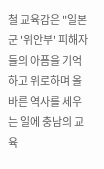철 교육감은 "일본군 '위안부' 피해자들의 아픔을 기억하고 위로하며 올바른 역사를 세우는 일에 충남의 교육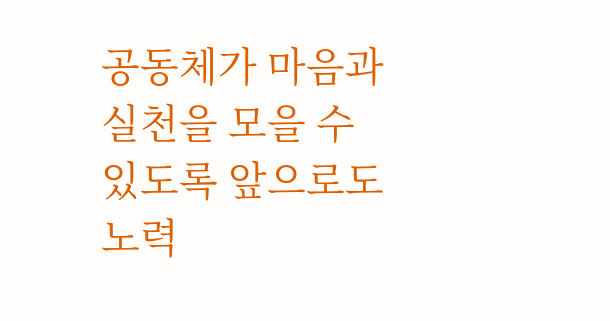공동체가 마음과 실천을 모을 수 있도록 앞으로도 노력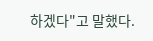하겠다"고 말했다.